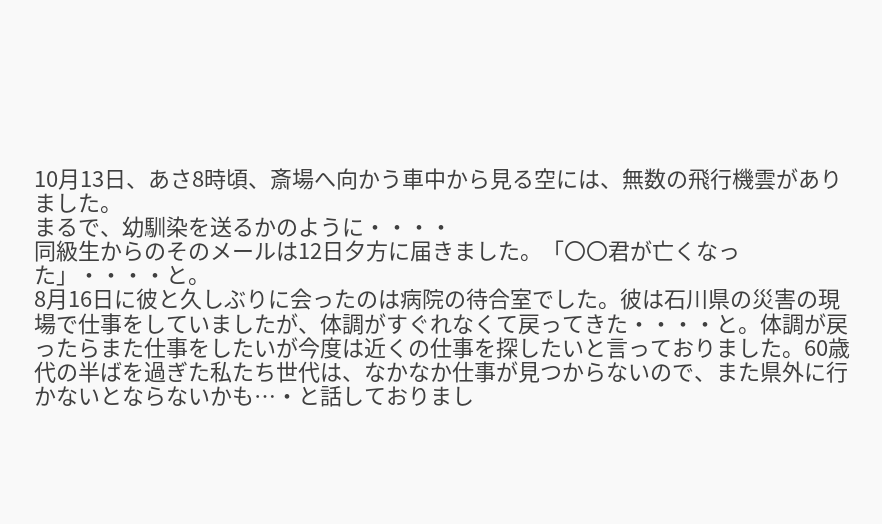10月13日、あさ8時頃、斎場へ向かう車中から見る空には、無数の飛行機雲がありました。
まるで、幼馴染を送るかのように・・・・
同級生からのそのメールは12日夕方に届きました。「〇〇君が亡くなった」・・・・と。
8月16日に彼と久しぶりに会ったのは病院の待合室でした。彼は石川県の災害の現場で仕事をしていましたが、体調がすぐれなくて戻ってきた・・・・と。体調が戻ったらまた仕事をしたいが今度は近くの仕事を探したいと言っておりました。60歳代の半ばを過ぎた私たち世代は、なかなか仕事が見つからないので、また県外に行かないとならないかも…・と話しておりまし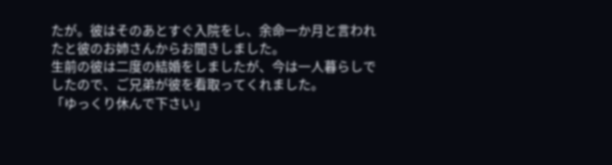たが。彼はそのあとすぐ入院をし、余命一か月と言われたと彼のお姉さんからお聞きしました。
生前の彼は二度の結婚をしましたが、今は一人暮らしでしたので、ご兄弟が彼を看取ってくれました。
「ゆっくり休んで下さい」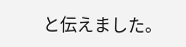と伝えました。